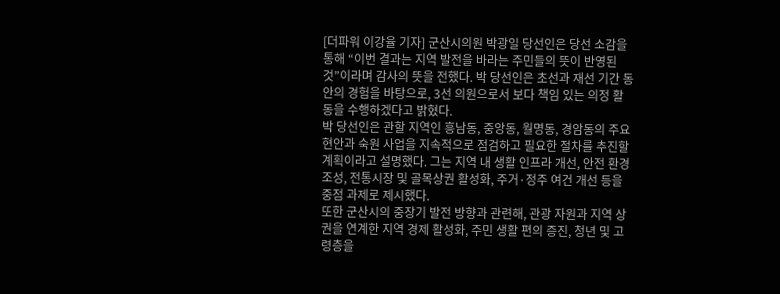[더파워 이강율 기자] 군산시의원 박광일 당선인은 당선 소감을 통해 “이번 결과는 지역 발전을 바라는 주민들의 뜻이 반영된 것”이라며 감사의 뜻을 전했다. 박 당선인은 초선과 재선 기간 동안의 경험을 바탕으로, 3선 의원으로서 보다 책임 있는 의정 활동을 수행하겠다고 밝혔다.
박 당선인은 관할 지역인 흥남동, 중앙동, 월명동, 경암동의 주요 현안과 숙원 사업을 지속적으로 점검하고 필요한 절차를 추진할 계획이라고 설명했다. 그는 지역 내 생활 인프라 개선, 안전 환경 조성, 전통시장 및 골목상권 활성화, 주거·정주 여건 개선 등을 중점 과제로 제시했다.
또한 군산시의 중장기 발전 방향과 관련해, 관광 자원과 지역 상권을 연계한 지역 경제 활성화, 주민 생활 편의 증진, 청년 및 고령층을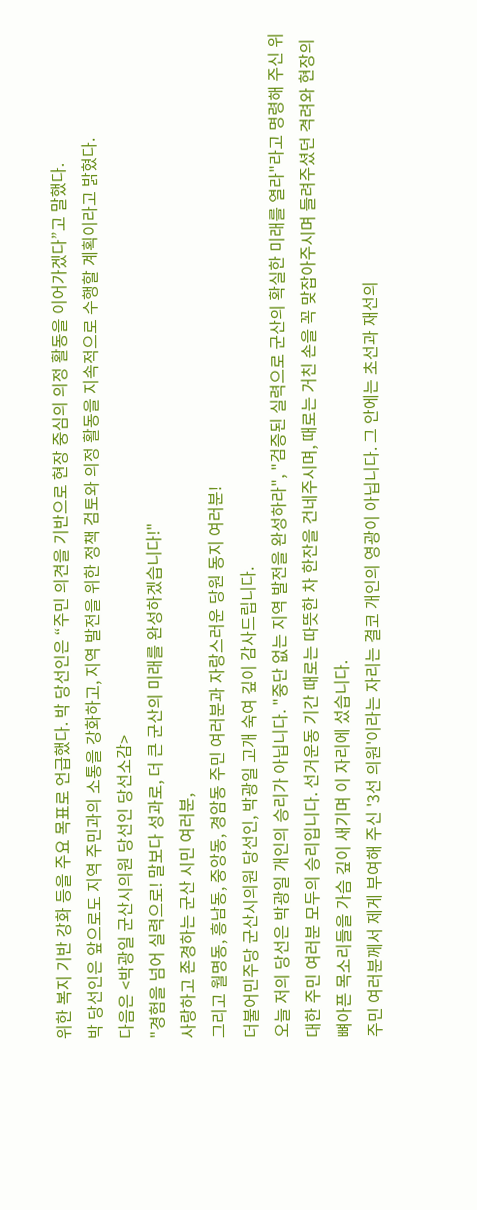위한 복지 기반 강화 등을 주요 목표로 언급했다. 박 당선인은 “주민 의견을 기반으로 현장 중심의 의정 활동을 이어가겠다”고 말했다.
박 당선인은 앞으로도 지역 주민과의 소통을 강화하고, 지역 발전을 위한 정책 검토와 의정 활동을 지속적으로 수행할 계획이라고 밝혔다.
다음은 <박광일 군산시의원 당선인 당선소감>
"경험을 넘어 실력으로! 말보다 성과로, 더 큰 군산의 미래를 완성하겠습니다!"
사랑하고 존경하는 군산 시민 여러분,
그리고 월명동, 흥남동, 중앙동, 경암동 주민 여러분과 자랑스러운 당원 동지 여러분!
더불어민주당 군산시의원 당선인, 박광일 고개 숙여 깊이 감사드립니다.
오늘 저의 당선은 박광일 개인의 승리가 아닙니다. "중단 없는 지역 발전을 완성하라", "검증된 실력으로 군산의 확실한 미래를 열라"라고 명령해 주신 위대한 주민 여러분 모두의 승리입니다. 선거운동 기간 때로는 따뜻한 차 한잔을 건네주시며, 때로는 거친 손을 꼭 맞잡아주시며 들려주셨던 격려와 현장의 뼈아픈 목소리들을 가슴 깊이 새기며 이 자리에 섰습니다.
주민 여러분께서 제게 부여해 주신 '3선 의원'이라는 자리는 결코 개인의 영광이 아닙니다. 그 안에는 초선과 재선의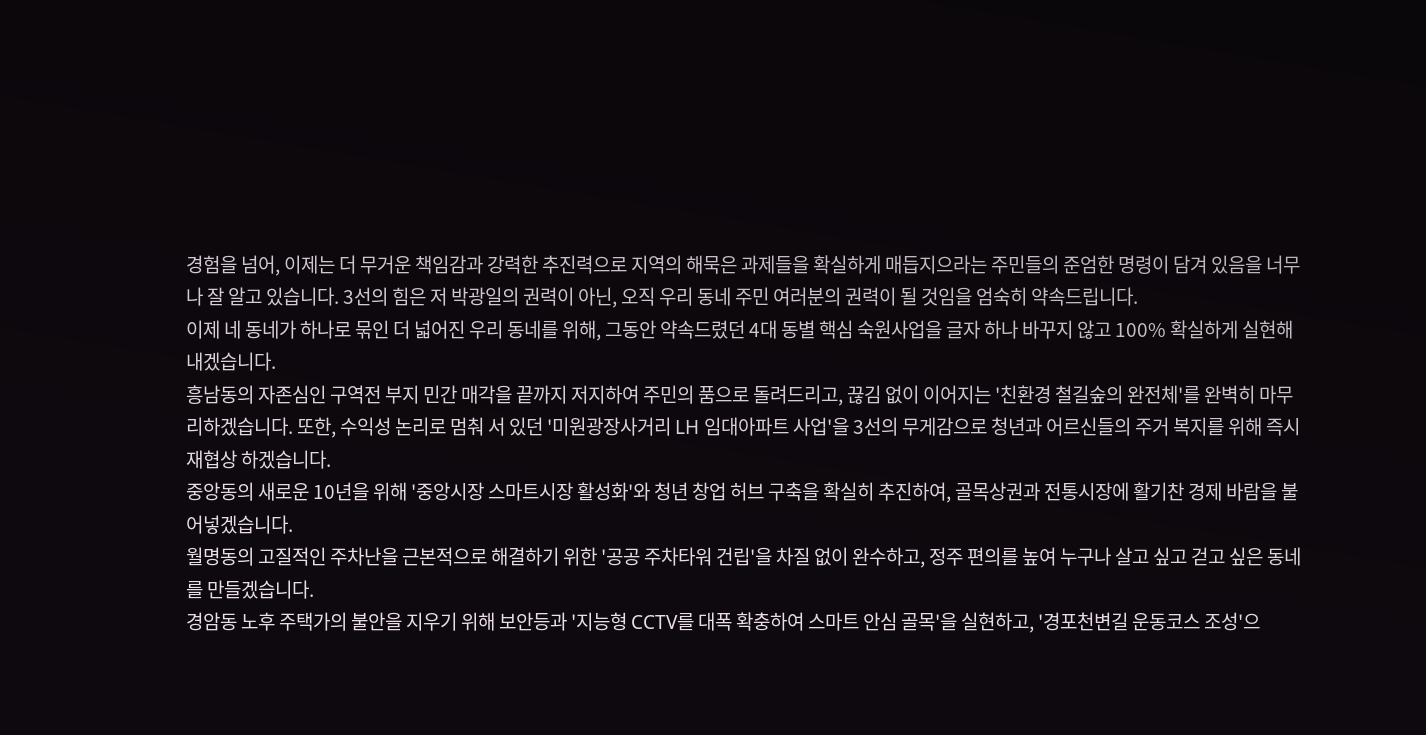경험을 넘어, 이제는 더 무거운 책임감과 강력한 추진력으로 지역의 해묵은 과제들을 확실하게 매듭지으라는 주민들의 준엄한 명령이 담겨 있음을 너무나 잘 알고 있습니다. 3선의 힘은 저 박광일의 권력이 아닌, 오직 우리 동네 주민 여러분의 권력이 될 것임을 엄숙히 약속드립니다.
이제 네 동네가 하나로 묶인 더 넓어진 우리 동네를 위해, 그동안 약속드렸던 4대 동별 핵심 숙원사업을 글자 하나 바꾸지 않고 100% 확실하게 실현해 내겠습니다.
흥남동의 자존심인 구역전 부지 민간 매각을 끝까지 저지하여 주민의 품으로 돌려드리고, 끊김 없이 이어지는 '친환경 철길숲의 완전체'를 완벽히 마무리하겠습니다. 또한, 수익성 논리로 멈춰 서 있던 '미원광장사거리 LH 임대아파트 사업'을 3선의 무게감으로 청년과 어르신들의 주거 복지를 위해 즉시 재협상 하겠습니다.
중앙동의 새로운 10년을 위해 '중앙시장 스마트시장 활성화'와 청년 창업 허브 구축을 확실히 추진하여, 골목상권과 전통시장에 활기찬 경제 바람을 불어넣겠습니다.
월명동의 고질적인 주차난을 근본적으로 해결하기 위한 '공공 주차타워 건립'을 차질 없이 완수하고, 정주 편의를 높여 누구나 살고 싶고 걷고 싶은 동네를 만들겠습니다.
경암동 노후 주택가의 불안을 지우기 위해 보안등과 '지능형 CCTV를 대폭 확충하여 스마트 안심 골목'을 실현하고, '경포천변길 운동코스 조성'으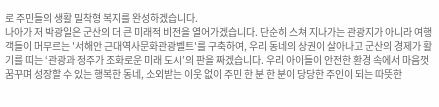로 주민들의 생활 밀착형 복지를 완성하겠습니다.
나아가 저 박광일은 군산의 더 큰 미래적 비전을 열어가겠습니다. 단순히 스쳐 지나가는 관광지가 아니라 여행객들이 머무르는 '서해안 근대역사문화관광벨트'를 구축하여, 우리 동네의 상권이 살아나고 군산의 경제가 활기를 띠는 ‘관광과 정주가 조화로운 미래 도시’의 판을 짜겠습니다. 우리 아이들이 안전한 환경 속에서 마음껏 꿈꾸며 성장할 수 있는 행복한 동네, 소외받는 이웃 없이 주민 한 분 한 분이 당당한 주인이 되는 따뜻한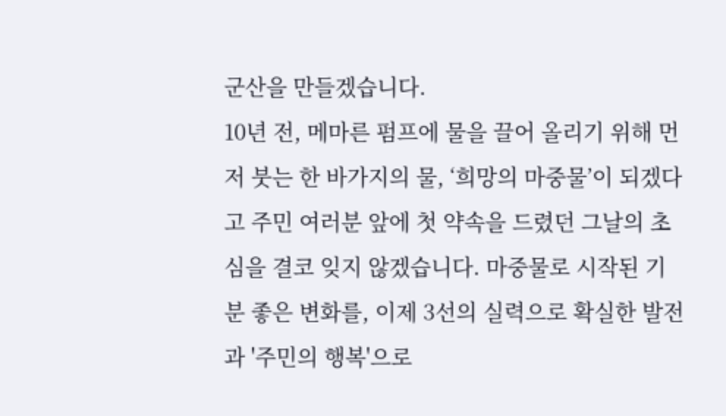군산을 만들겠습니다.
10년 전, 메마른 펌프에 물을 끌어 올리기 위해 먼저 붓는 한 바가지의 물, ‘희망의 마중물’이 되겠다고 주민 여러분 앞에 첫 약속을 드렸던 그날의 초심을 결코 잊지 않겠습니다. 마중물로 시작된 기분 좋은 변화를, 이제 3선의 실력으로 확실한 발전과 '주민의 행복'으로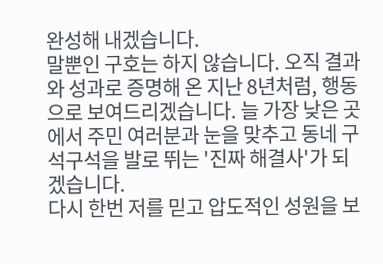완성해 내겠습니다.
말뿐인 구호는 하지 않습니다. 오직 결과와 성과로 증명해 온 지난 8년처럼, 행동으로 보여드리겠습니다. 늘 가장 낮은 곳에서 주민 여러분과 눈을 맞추고 동네 구석구석을 발로 뛰는 '진짜 해결사'가 되겠습니다.
다시 한번 저를 믿고 압도적인 성원을 보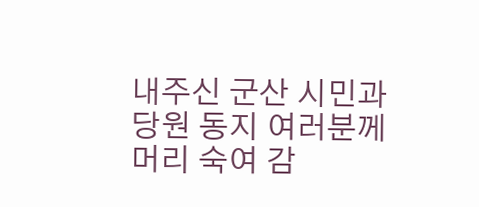내주신 군산 시민과 당원 동지 여러분께 머리 숙여 감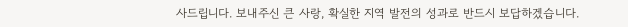사드립니다. 보내주신 큰 사랑, 확실한 지역 발전의 성과로 반드시 보답하겠습니다.